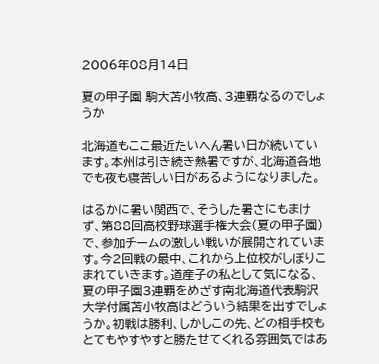2006年08月14日

夏の甲子園 駒大苫小牧高、3連覇なるのでしょうか

北海道もここ最近たいへん暑い日が続いています。本州は引き続き熱暑ですが、北海道各地でも夜も寝苦しい日があるようになりました。

はるかに暑い関西で、そうした暑さにもまけず、第88回高校野球選手権大会(夏の甲子園)で、参加チームの激しい戦いが展開されています。今2回戦の最中、これから上位校がしぼりこまれていきます。道産子の私として気になる、夏の甲子園3連覇をめざす南北海道代表駒沢大学付属苫小牧高はどういう結果を出すでしょうか。初戦は勝利、しかしこの先、どの相手校もとてもやすやすと勝たせてくれる雰囲気ではあ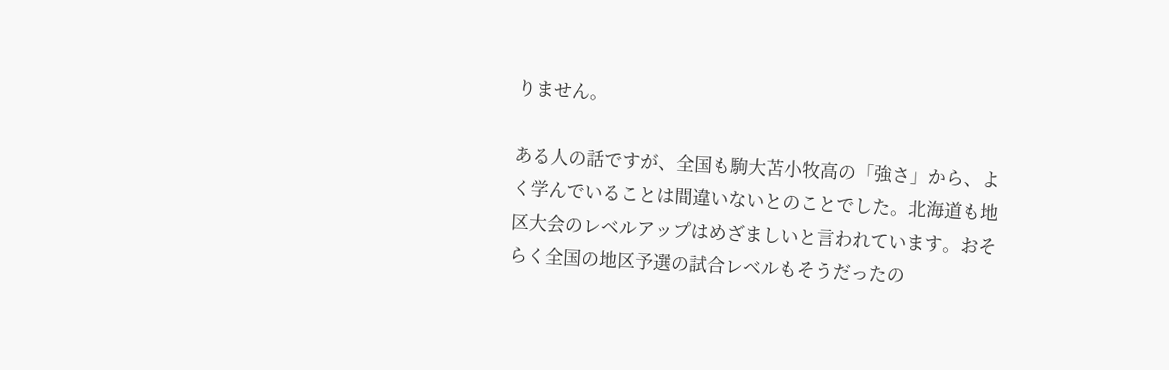りません。

ある人の話ですが、全国も駒大苫小牧高の「強さ」から、よく学んでいることは間違いないとのことでした。北海道も地区大会のレベルアップはめざましいと言われています。おそらく全国の地区予選の試合レベルもそうだったの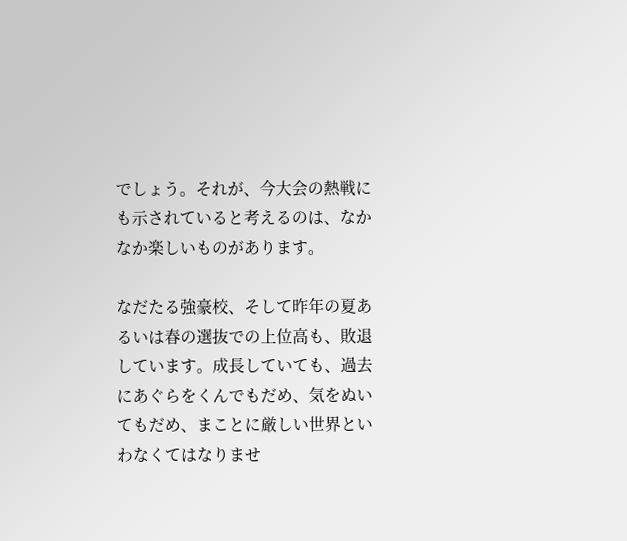でしょう。それが、今大会の熱戦にも示されていると考えるのは、なかなか楽しいものがあります。

なだたる強豪校、そして昨年の夏あるいは春の選抜での上位高も、敗退しています。成長していても、過去にあぐらをくんでもだめ、気をぬいてもだめ、まことに厳しい世界といわなくてはなりませ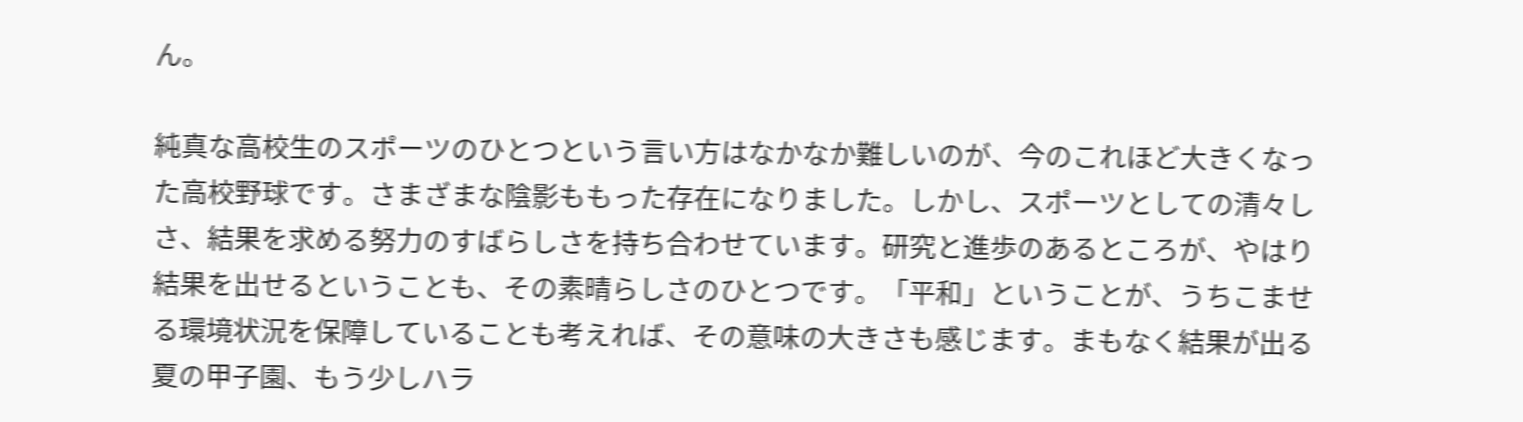ん。

純真な高校生のスポーツのひとつという言い方はなかなか難しいのが、今のこれほど大きくなった高校野球です。さまざまな陰影ももった存在になりました。しかし、スポーツとしての清々しさ、結果を求める努力のすばらしさを持ち合わせています。研究と進歩のあるところが、やはり結果を出せるということも、その素晴らしさのひとつです。「平和」ということが、うちこませる環境状況を保障していることも考えれば、その意味の大きさも感じます。まもなく結果が出る夏の甲子園、もう少しハラ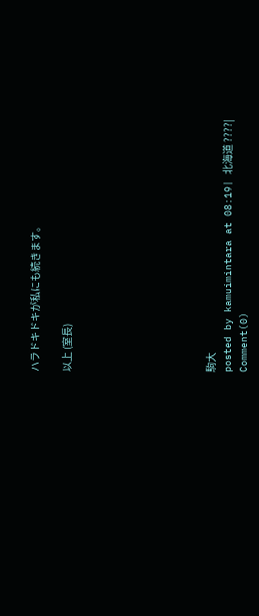ハラドキドキが私にも続きます。

以上 (室長)








駒大
posted by kamuimintara at 08:19| 北海道 ????| Comment(0)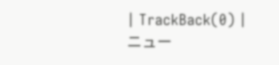| TrackBack(0) | ニュー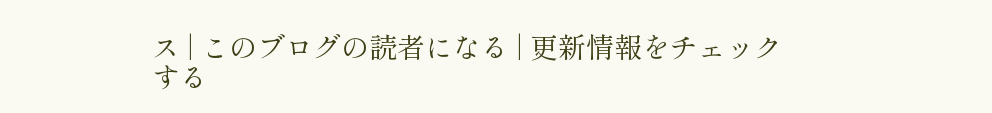ス | このブログの読者になる | 更新情報をチェックする